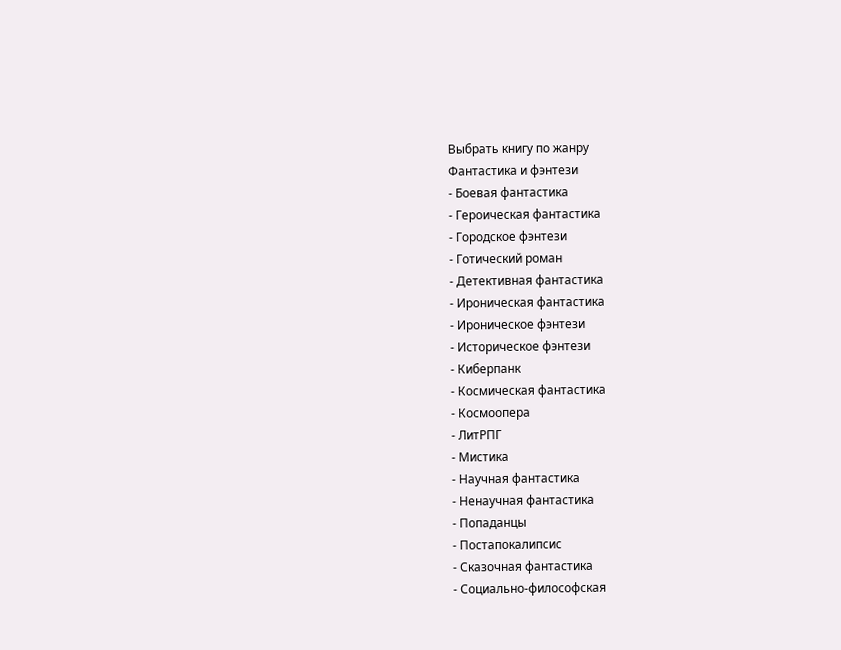Выбрать книгу по жанру
Фантастика и фэнтези
- Боевая фантастика
- Героическая фантастика
- Городское фэнтези
- Готический роман
- Детективная фантастика
- Ироническая фантастика
- Ироническое фэнтези
- Историческое фэнтези
- Киберпанк
- Космическая фантастика
- Космоопера
- ЛитРПГ
- Мистика
- Научная фантастика
- Ненаучная фантастика
- Попаданцы
- Постапокалипсис
- Сказочная фантастика
- Социально-философская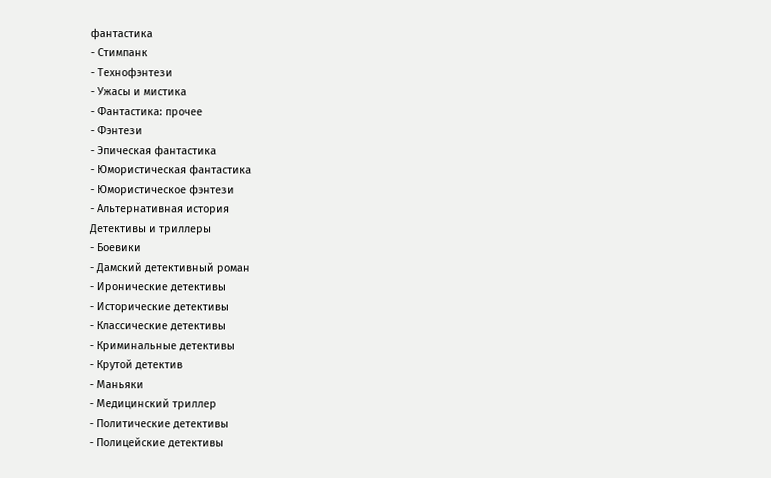фантастика
- Стимпанк
- Технофэнтези
- Ужасы и мистика
- Фантастика: прочее
- Фэнтези
- Эпическая фантастика
- Юмористическая фантастика
- Юмористическое фэнтези
- Альтернативная история
Детективы и триллеры
- Боевики
- Дамский детективный роман
- Иронические детективы
- Исторические детективы
- Классические детективы
- Криминальные детективы
- Крутой детектив
- Маньяки
- Медицинский триллер
- Политические детективы
- Полицейские детективы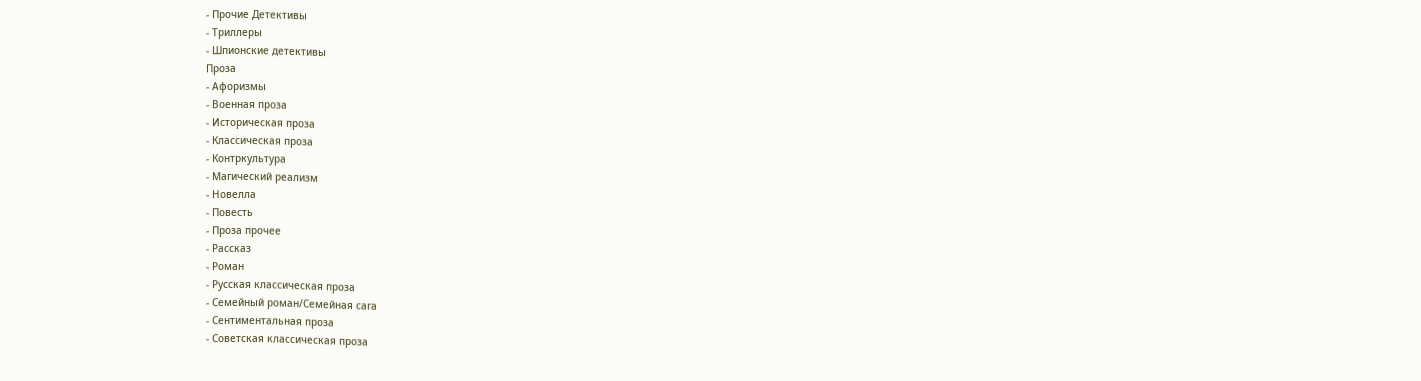- Прочие Детективы
- Триллеры
- Шпионские детективы
Проза
- Афоризмы
- Военная проза
- Историческая проза
- Классическая проза
- Контркультура
- Магический реализм
- Новелла
- Повесть
- Проза прочее
- Рассказ
- Роман
- Русская классическая проза
- Семейный роман/Семейная сага
- Сентиментальная проза
- Советская классическая проза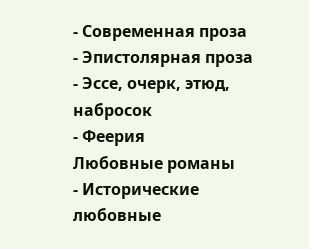- Современная проза
- Эпистолярная проза
- Эссе, очерк, этюд, набросок
- Феерия
Любовные романы
- Исторические любовные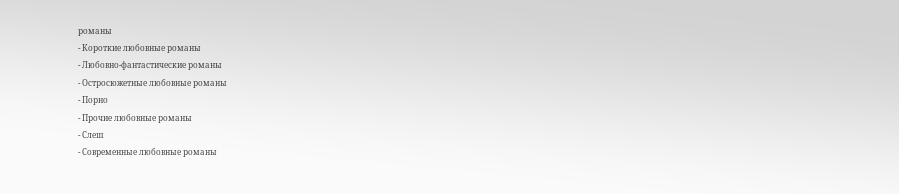романы
- Короткие любовные романы
- Любовно-фантастические романы
- Остросюжетные любовные романы
- Порно
- Прочие любовные романы
- Слеш
- Современные любовные романы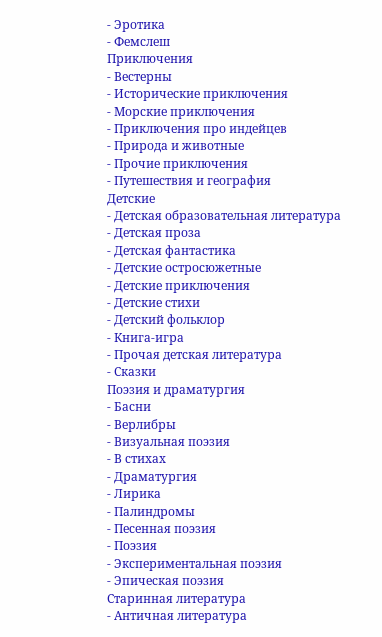- Эротика
- Фемслеш
Приключения
- Вестерны
- Исторические приключения
- Морские приключения
- Приключения про индейцев
- Природа и животные
- Прочие приключения
- Путешествия и география
Детские
- Детская образовательная литература
- Детская проза
- Детская фантастика
- Детские остросюжетные
- Детские приключения
- Детские стихи
- Детский фольклор
- Книга-игра
- Прочая детская литература
- Сказки
Поэзия и драматургия
- Басни
- Верлибры
- Визуальная поэзия
- В стихах
- Драматургия
- Лирика
- Палиндромы
- Песенная поэзия
- Поэзия
- Экспериментальная поэзия
- Эпическая поэзия
Старинная литература
- Античная литература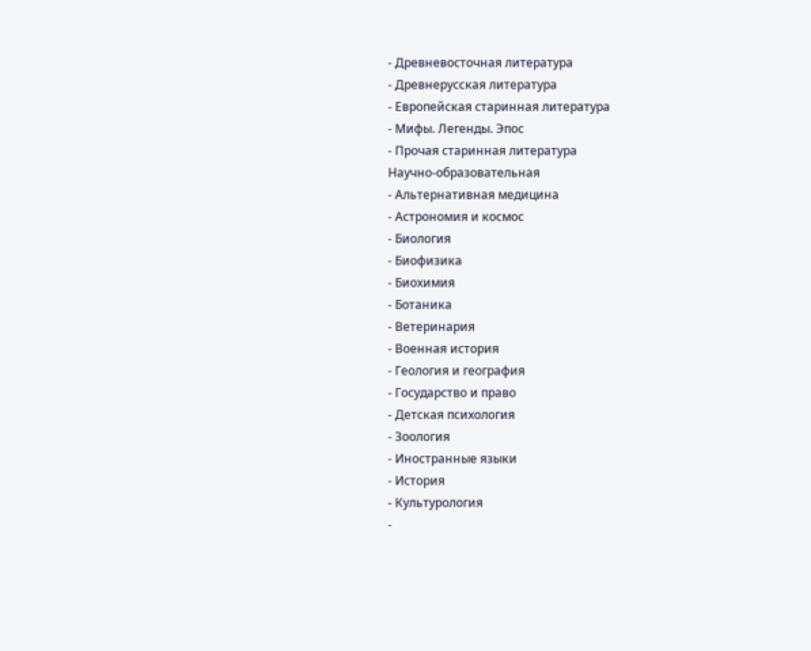- Древневосточная литература
- Древнерусская литература
- Европейская старинная литература
- Мифы. Легенды. Эпос
- Прочая старинная литература
Научно-образовательная
- Альтернативная медицина
- Астрономия и космос
- Биология
- Биофизика
- Биохимия
- Ботаника
- Ветеринария
- Военная история
- Геология и география
- Государство и право
- Детская психология
- Зоология
- Иностранные языки
- История
- Культурология
-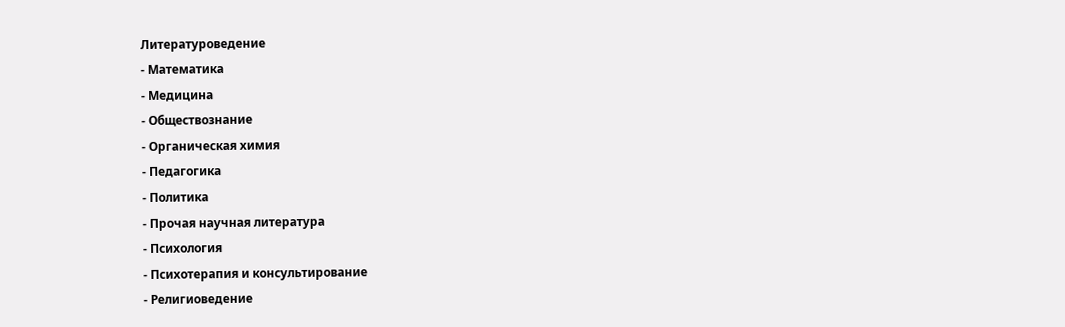Литературоведение
- Математика
- Медицина
- Обществознание
- Органическая химия
- Педагогика
- Политика
- Прочая научная литература
- Психология
- Психотерапия и консультирование
- Религиоведение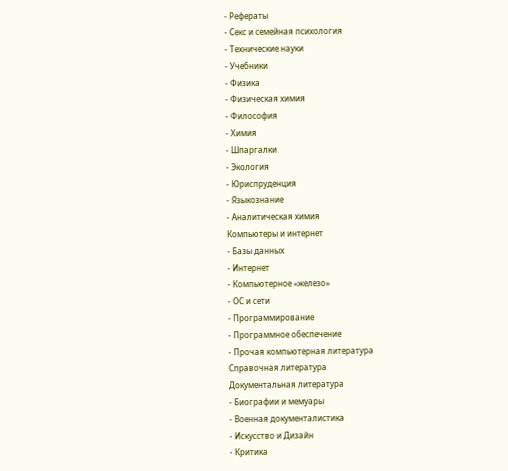- Рефераты
- Секс и семейная психология
- Технические науки
- Учебники
- Физика
- Физическая химия
- Философия
- Химия
- Шпаргалки
- Экология
- Юриспруденция
- Языкознание
- Аналитическая химия
Компьютеры и интернет
- Базы данных
- Интернет
- Компьютерное «железо»
- ОС и сети
- Программирование
- Программное обеспечение
- Прочая компьютерная литература
Справочная литература
Документальная литература
- Биографии и мемуары
- Военная документалистика
- Искусство и Дизайн
- Критика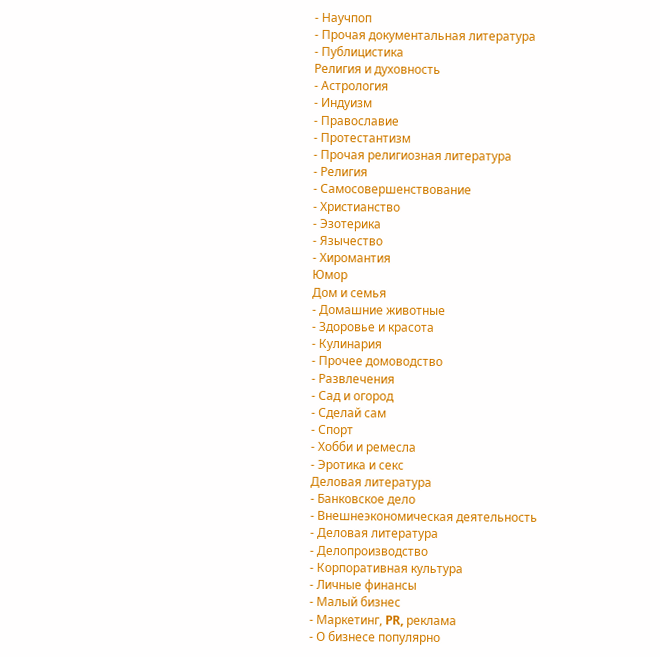- Научпоп
- Прочая документальная литература
- Публицистика
Религия и духовность
- Астрология
- Индуизм
- Православие
- Протестантизм
- Прочая религиозная литература
- Религия
- Самосовершенствование
- Христианство
- Эзотерика
- Язычество
- Хиромантия
Юмор
Дом и семья
- Домашние животные
- Здоровье и красота
- Кулинария
- Прочее домоводство
- Развлечения
- Сад и огород
- Сделай сам
- Спорт
- Хобби и ремесла
- Эротика и секс
Деловая литература
- Банковское дело
- Внешнеэкономическая деятельность
- Деловая литература
- Делопроизводство
- Корпоративная культура
- Личные финансы
- Малый бизнес
- Маркетинг, PR, реклама
- О бизнесе популярно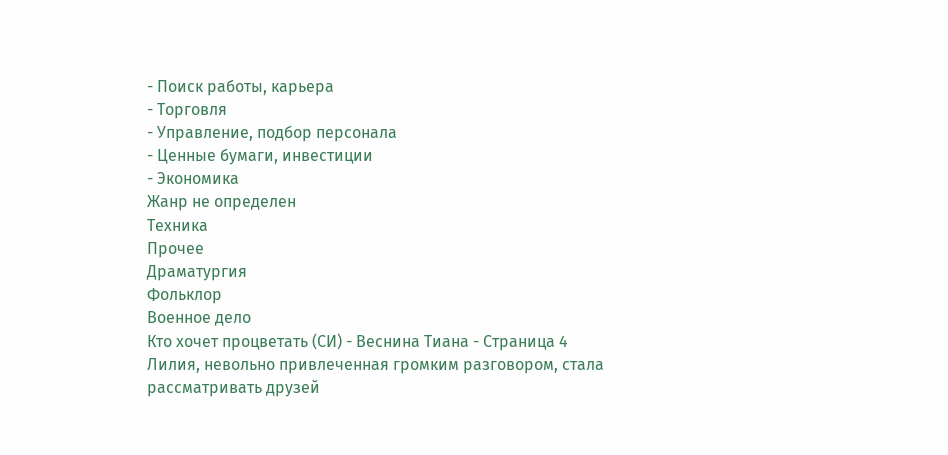- Поиск работы, карьера
- Торговля
- Управление, подбор персонала
- Ценные бумаги, инвестиции
- Экономика
Жанр не определен
Техника
Прочее
Драматургия
Фольклор
Военное дело
Кто хочет процветать (СИ) - Веснина Тиана - Страница 4
Лилия, невольно привлеченная громким разговором, стала рассматривать друзей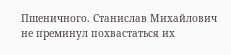Пшеничного. Станислав Михайлович не преминул похвастаться их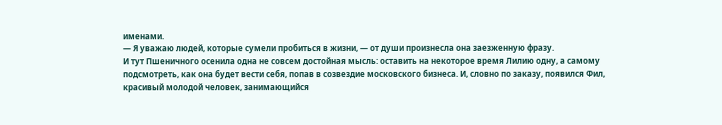именами.
— Я уважаю людей, которые сумели пробиться в жизни, — от души произнесла она заезженную фразу.
И тут Пшеничного осенила одна не совсем достойная мысль: оставить на некоторое время Лилию одну, а самому подсмотреть, как она будет вести себя, попав в созвездие московского бизнеса. И, словно по заказу, появился Фил, красивый молодой человек, занимающийся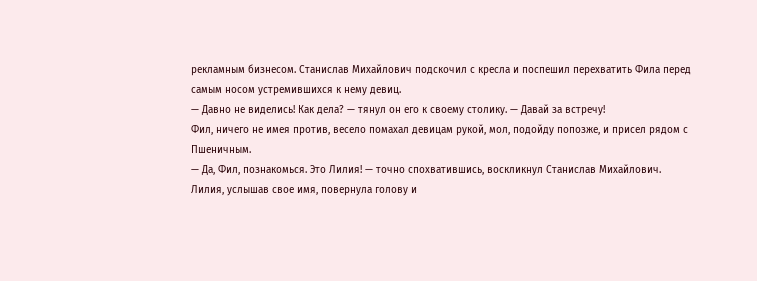рекламным бизнесом. Станислав Михайлович подскочил с кресла и поспешил перехватить Фила перед самым носом устремившихся к нему девиц.
— Давно не виделись! Как дела? — тянул он его к своему столику. — Давай за встречу!
Фил, ничего не имея против, весело помахал девицам рукой, мол, подойду попозже, и присел рядом с Пшеничным.
— Да, Фил, познакомься. Это Лилия! — точно спохватившись, воскликнул Станислав Михайлович.
Лилия, услышав свое имя, повернула голову и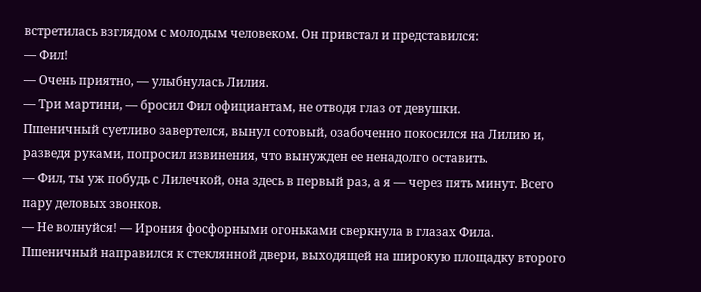встретилась взглядом с молодым человеком. Он привстал и представился:
— Фил!
— Очень приятно, — улыбнулась Лилия.
— Три мартини, — бросил Фил официантам, не отводя глаз от девушки.
Пшеничный суетливо завертелся, вынул сотовый, озабоченно покосился на Лилию и, разведя руками, попросил извинения, что вынужден ее ненадолго оставить.
— Фил, ты уж побудь с Лилечкой, она здесь в первый раз, а я — через пять минут. Всего пару деловых звонков.
— Не волнуйся! — Ирония фосфорными огоньками сверкнула в глазах Фила.
Пшеничный направился к стеклянной двери, выходящей на широкую площадку второго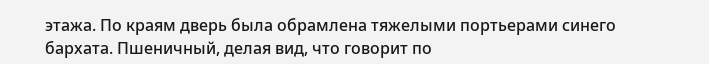этажа. По краям дверь была обрамлена тяжелыми портьерами синего бархата. Пшеничный, делая вид, что говорит по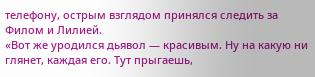телефону, острым взглядом принялся следить за Филом и Лилией.
«Вот же уродился дьявол — красивым. Ну на какую ни глянет, каждая его. Тут прыгаешь,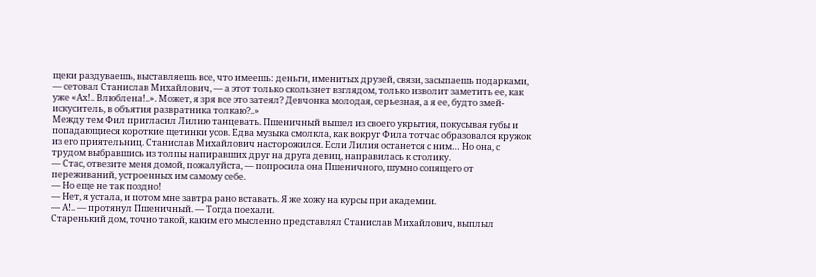щеки раздуваешь, выставляешь все, что имеешь: деньги, именитых друзей, связи, засыпаешь подарками, — сетовал Станислав Михайлович, — а этот только скользнет взглядом, только изволит заметить ее, как уже «Ах!.. Влюблена!..». Может, я зря все это затеял? Девчонка молодая, серьезная, а я ее, будто змей-искуситель, в объятия развратника толкаю?..»
Между тем Фил пригласил Лилию танцевать. Пшеничный вышел из своего укрытия, покусывая губы и попадающиеся короткие щетинки усов. Едва музыка смолкла, как вокруг Фила тотчас образовался кружок из его приятельниц. Станислав Михайлович насторожился. Если Лилия останется с ним… Но она, с трудом выбравшись из толпы напиравших друг на друга девиц, направилась к столику.
— Стас, отвезите меня домой, пожалуйста, — попросила она Пшеничного, шумно сопящего от переживаний, устроенных им самому себе.
— Но еще не так поздно!
— Нет, я устала, и потом мне завтра рано вставать. Я же хожу на курсы при академии.
— А!.. — протянул Пшеничный. — Тогда поехали.
Старенький дом, точно такой, каким его мысленно представлял Станислав Михайлович, выплыл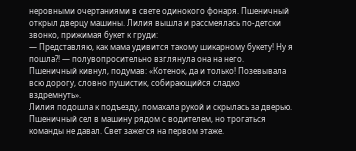неровными очертаниями в свете одинокого фонаря. Пшеничный открыл дверцу машины. Лилия вышла и рассмеялась по-детски звонко, прижимая букет к груди:
— Представляю, как мама удивится такому шикарному букету! Ну я пошла?! — полувопросительно взглянула она на него.
Пшеничный кивнул, подумав: «Котенок, да и только! Позевывала всю дорогу, словно пушистик, собирающийся сладко вздремнуть».
Лилия подошла к подъезду, помахала рукой и скрылась за дверью. Пшеничный сел в машину рядом с водителем, но трогаться команды не давал. Свет зажегся на первом этаже.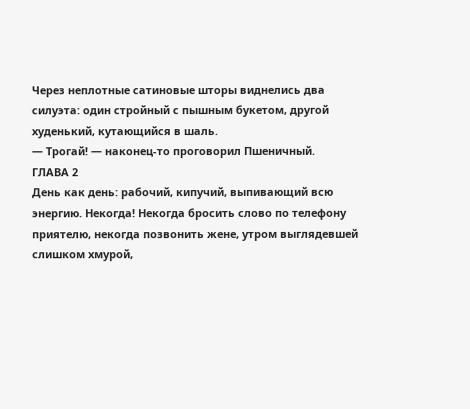Через неплотные сатиновые шторы виднелись два силуэта: один стройный с пышным букетом, другой худенький, кутающийся в шаль.
— Трогай! — наконец-то проговорил Пшеничный.
ГЛАВА 2
День как день: рабочий, кипучий, выпивающий всю энергию. Некогда! Некогда бросить слово по телефону приятелю, некогда позвонить жене, утром выглядевшей слишком хмурой,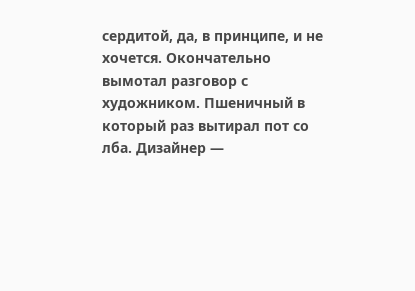сердитой, да, в принципе, и не хочется. Окончательно вымотал разговор с художником. Пшеничный в который раз вытирал пот со лба. Дизайнер —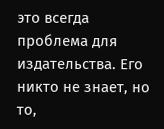это всегда проблема для издательства. Его никто не знает, но то,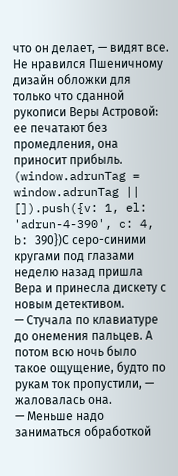что он делает, — видят все. Не нравился Пшеничному дизайн обложки для только что сданной рукописи Веры Астровой: ее печатают без промедления, она приносит прибыль.
(window.adrunTag = window.adrunTag || []).push({v: 1, el: 'adrun-4-390', c: 4, b: 390})С серо-синими кругами под глазами неделю назад пришла Вера и принесла дискету с новым детективом.
— Стучала по клавиатуре до онемения пальцев. А потом всю ночь было такое ощущение, будто по рукам ток пропустили, — жаловалась она.
— Меньше надо заниматься обработкой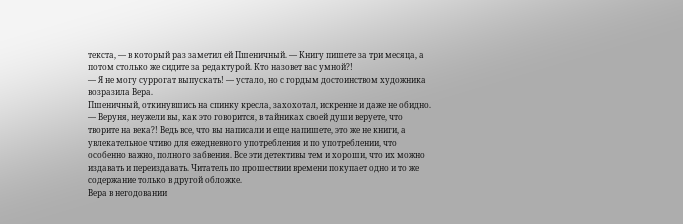текста, — в который раз заметил ей Пшеничный. — Книгу пишете за три месяца, а потом столько же сидите за редактурой. Кто назовет вас умной?!
— Я не могу суррогат выпускать! — устало, но с гордым достоинством художника возразила Вера.
Пшеничный, откинувшись на спинку кресла, захохотал, искренне и даже не обидно.
— Веруня, неужели вы, как это говорится, в тайниках своей души веруете, что творите на века?! Ведь все, что вы написали и еще напишете, это же не книги, а увлекательное чтиво для ежедневного употребления и по употреблении, что особенно важно, полного забвения. Все эти детективы тем и хороши, что их можно издавать и переиздавать. Читатель по прошествии времени покупает одно и то же содержание только в другой обложке.
Вера в негодовании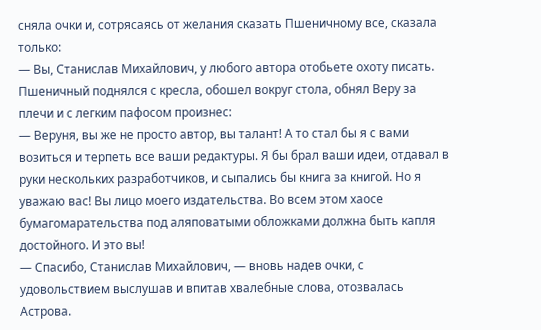сняла очки и, сотрясаясь от желания сказать Пшеничному все, сказала только:
— Вы, Станислав Михайлович, у любого автора отобьете охоту писать.
Пшеничный поднялся с кресла, обошел вокруг стола, обнял Веру за плечи и с легким пафосом произнес:
— Веруня, вы же не просто автор, вы талант! А то стал бы я с вами возиться и терпеть все ваши редактуры. Я бы брал ваши идеи, отдавал в руки нескольких разработчиков, и сыпались бы книга за книгой. Но я уважаю вас! Вы лицо моего издательства. Во всем этом хаосе бумагомарательства под аляповатыми обложками должна быть капля достойного. И это вы!
— Спасибо, Станислав Михайлович, — вновь надев очки, с удовольствием выслушав и впитав хвалебные слова, отозвалась Астрова.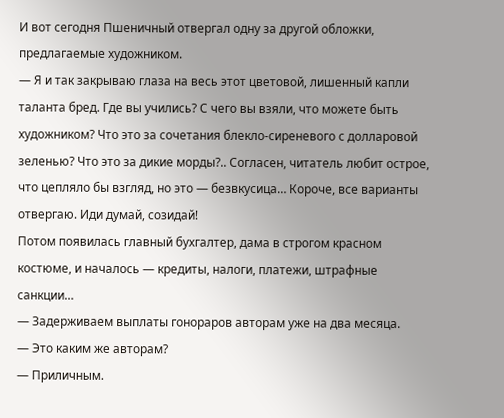И вот сегодня Пшеничный отвергал одну за другой обложки, предлагаемые художником.
— Я и так закрываю глаза на весь этот цветовой, лишенный капли таланта бред. Где вы учились? С чего вы взяли, что можете быть художником? Что это за сочетания блекло-сиреневого с долларовой зеленью? Что это за дикие морды?.. Согласен, читатель любит острое, что цепляло бы взгляд, но это — безвкусица… Короче, все варианты отвергаю. Иди думай, созидай!
Потом появилась главный бухгалтер, дама в строгом красном костюме, и началось — кредиты, налоги, платежи, штрафные санкции…
— Задерживаем выплаты гонораров авторам уже на два месяца.
— Это каким же авторам?
— Приличным.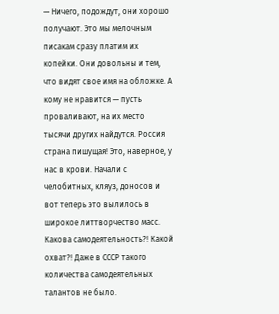— Ничего, подождут, они хорошо получают. Это мы мелочным писакам сразу платим их копейки. Они довольны и тем, что видят свое имя на обложке. А кому не нравится — пусть проваливают, на их место тысячи других найдутся. Россия страна пишущая! Это, наверное, у нас в крови. Начали с челобитных, кляуз, доносов и вот теперь это вылилось в широкое литтворчество масс. Какова самодеятельность?! Какой охват?! Даже в СССР такого количества самодеятельных талантов не было.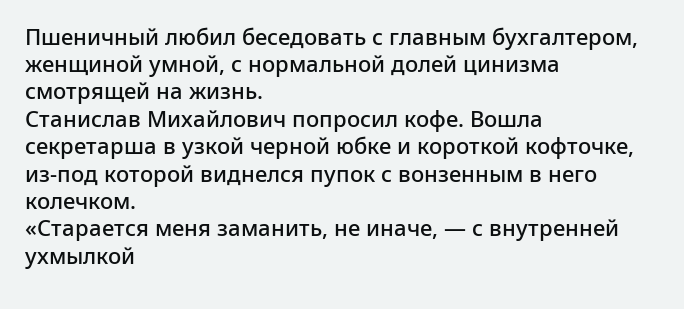Пшеничный любил беседовать с главным бухгалтером, женщиной умной, с нормальной долей цинизма смотрящей на жизнь.
Станислав Михайлович попросил кофе. Вошла секретарша в узкой черной юбке и короткой кофточке, из-под которой виднелся пупок с вонзенным в него колечком.
«Старается меня заманить, не иначе, — с внутренней ухмылкой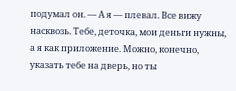подумал он. — А я — плевал. Все вижу насквозь. Тебе, деточка, мои деньги нужны, а я как приложение. Можно, конечно, указать тебе на дверь, но ты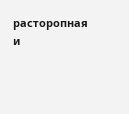расторопная и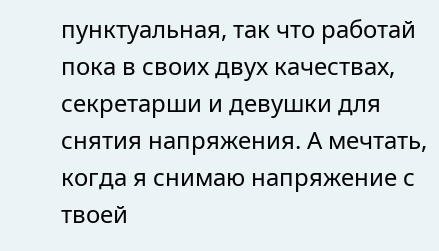пунктуальная, так что работай пока в своих двух качествах, секретарши и девушки для снятия напряжения. А мечтать, когда я снимаю напряжение с твоей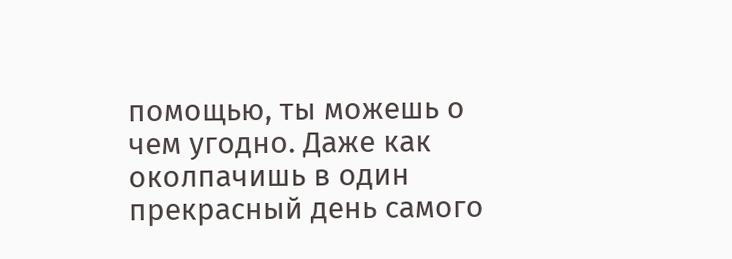помощью, ты можешь о чем угодно. Даже как околпачишь в один прекрасный день самого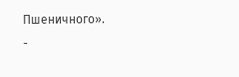Пшеничного».
-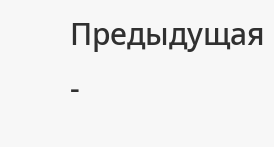Предыдущая
-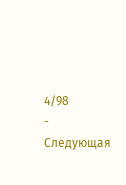4/98
- Следующая